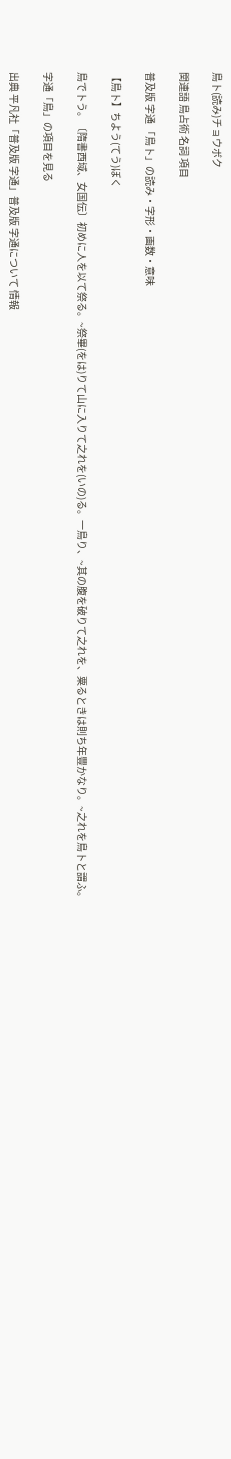鳥卜(読み)チョウボク

関連語 鳥占術 名詞 項目

普及版 字通 「鳥卜」の読み・字形・画数・意味

【鳥卜】ちよう(てう)ぼく

鳥で卜う。〔隋書西域、女国伝〕初めに人を以て祭る。~祭畢(をは)りて山に入りて之れを(いの)る。一鳥り、~其の腹を破りて之れを、粟るときは則ち年豐かなり。~之れを鳥卜と謂ふ。

字通「鳥」の項目を見る

出典 平凡社「普及版 字通」普及版 字通について 情報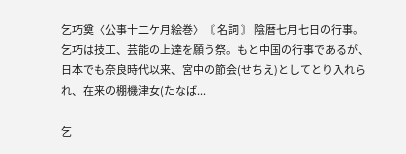乞巧奠〈公事十二ケ月絵巻〉〘 名詞 〙 陰暦七月七日の行事。乞巧は技工、芸能の上達を願う祭。もと中国の行事であるが、日本でも奈良時代以来、宮中の節会(せちえ)としてとり入れられ、在来の棚機津女(たなば...

乞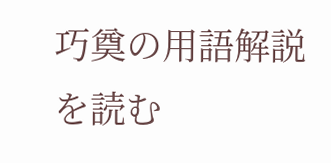巧奠の用語解説を読む